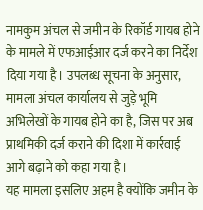नामकुम अंचल से जमीन के रिकॉर्ड गायब होने के मामले में एफआईआर दर्ज करने का निर्देश दिया गया है। उपलब्ध सूचना के अनुसार, मामला अंचल कार्यालय से जुड़े भूमि अभिलेखों के गायब होने का है, जिस पर अब प्राथमिकी दर्ज कराने की दिशा में कार्रवाई आगे बढ़ाने को कहा गया है।
यह मामला इसलिए अहम है क्योंकि जमीन के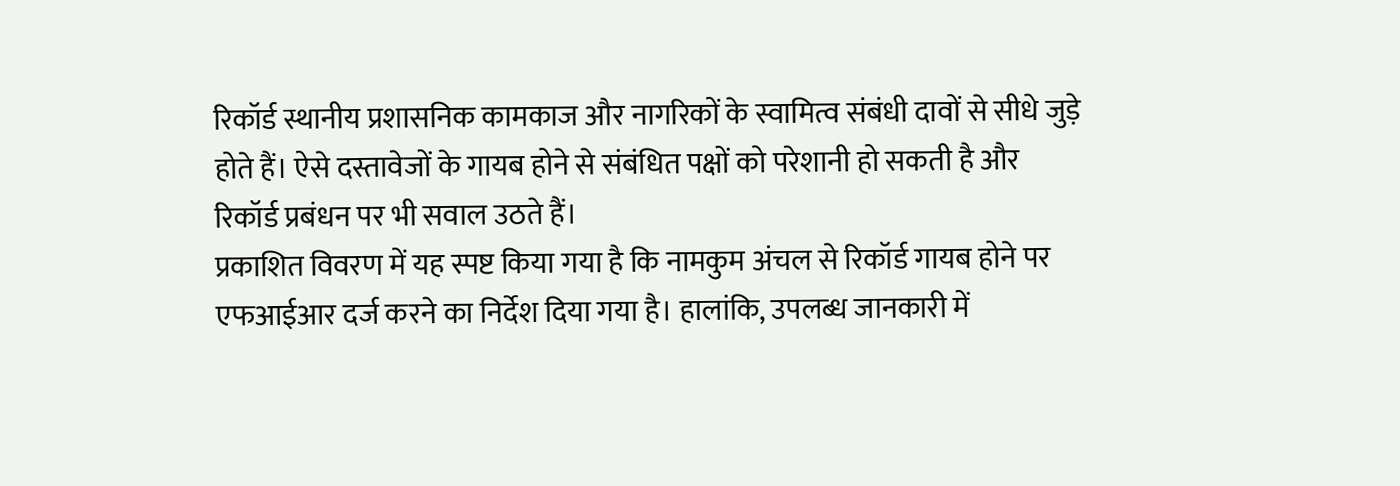रिकॉर्ड स्थानीय प्रशासनिक कामकाज और नागरिकों के स्वामित्व संबंधी दावों से सीधे जुड़े होते हैं। ऐसे दस्तावेजों के गायब होने से संबंधित पक्षों को परेशानी हो सकती है और रिकॉर्ड प्रबंधन पर भी सवाल उठते हैं।
प्रकाशित विवरण में यह स्पष्ट किया गया है कि नामकुम अंचल से रिकॉर्ड गायब होने पर एफआईआर दर्ज करने का निर्देश दिया गया है। हालांकि, उपलब्ध जानकारी में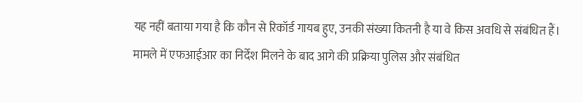यह नहीं बताया गया है कि कौन से रिकॉर्ड गायब हुए, उनकी संख्या कितनी है या वे किस अवधि से संबंधित हैं।
मामले में एफआईआर का निर्देश मिलने के बाद आगे की प्रक्रिया पुलिस और संबंधित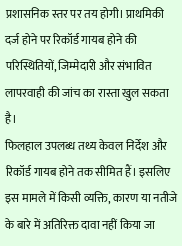प्रशासनिक स्तर पर तय होगी। प्राथमिकी दर्ज होने पर रिकॉर्ड गायब होने की परिस्थितियों, जिम्मेदारी और संभावित लापरवाही की जांच का रास्ता खुल सकता है।
फिलहाल उपलब्ध तथ्य केवल निर्देश और रिकॉर्ड गायब होने तक सीमित हैं। इसलिए इस मामले में किसी व्यक्ति, कारण या नतीजे के बारे में अतिरिक्त दावा नहीं किया जा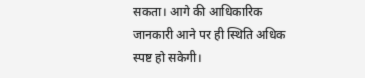सकता। आगे की आधिकारिक जानकारी आने पर ही स्थिति अधिक स्पष्ट हो सकेगी।